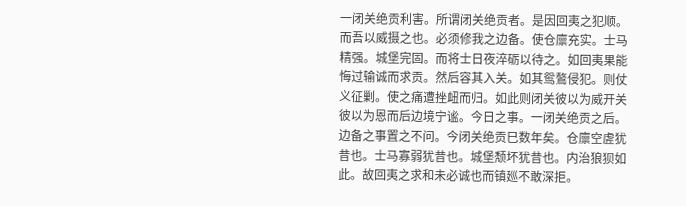一闭关绝贡利害。所谓闭关绝贡者。是因回夷之犯顺。而吾以威摄之也。必须修我之边备。使仓廪充实。士马精强。城堡完固。而将士日夜淬砺以待之。如回夷果能悔过输诚而求贡。然后容其入关。如其鸳鷔侵犯。则仗义征剿。使之痛遭挫衄而归。如此则闭关彼以为威开关彼以为恩而后边境宁谧。今日之事。一闭关绝贡之后。边备之事置之不问。今闭关绝贡巳数年矣。仓廪空虗犹昔也。士马寡弱犹昔也。城堡颓坏犹昔也。内治狼狈如此。故回夷之求和未必诚也而镇廵不敢深拒。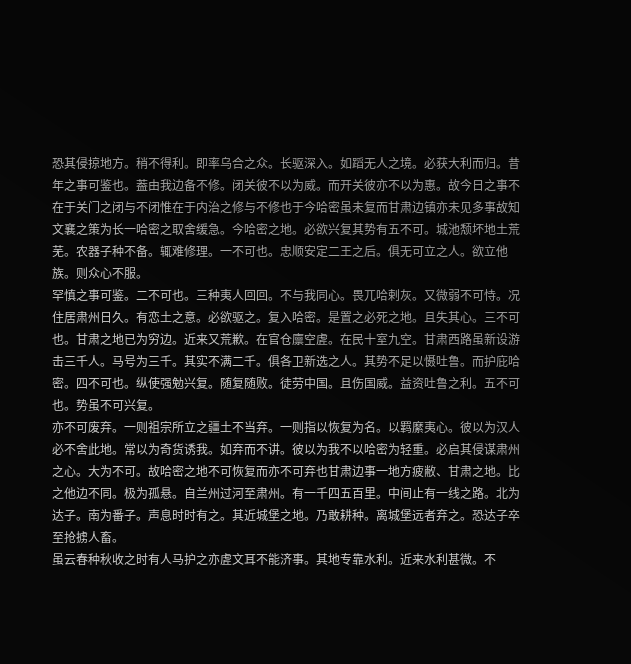恐其侵掠地方。稍不得利。即率乌合之众。长驱深入。如蹈无人之境。必获大利而归。昔年之事可鉴也。葢由我边备不修。闭关彼不以为威。而开关彼亦不以为惠。故今日之事不在于关门之闭与不闭惟在于内治之修与不修也于今哈密虽未复而甘肃边镇亦未见多事故知文襄之策为长一哈密之取舍缓急。今哈密之地。必欲兴复其势有五不可。城池颓坏地土荒芜。农器子种不备。辄难修理。一不可也。忠顺安定二王之后。俱无可立之人。欲立他族。则众心不服。
罕慎之事可鉴。二不可也。三种夷人回回。不与我同心。畏兀哈剌灰。又微弱不可恃。况住居肃州日久。有恋土之意。必欲驱之。复入哈密。是置之必死之地。且失其心。三不可也。甘肃之地已为穷边。近来又荒歉。在官仓廪空虗。在民十室九空。甘肃西路虽新设游击三千人。马号为三千。其实不满二千。俱各卫新选之人。其势不足以慑吐鲁。而护庇哈密。四不可也。纵使强勉兴复。随复随败。徒劳中国。且伤国威。益资吐鲁之利。五不可也。势虽不可兴复。
亦不可废弃。一则祖宗所立之疆土不当弃。一则指以恢复为名。以羁縻夷心。彼以为汉人必不舍此地。常以为奇货诱我。如弃而不讲。彼以为我不以哈密为轻重。必启其侵谋肃州之心。大为不可。故哈密之地不可恢复而亦不可弃也甘肃边事一地方疲敝、甘肃之地。比之他边不同。极为孤悬。自兰州过河至肃州。有一千四五百里。中间止有一线之路。北为达子。南为番子。声息时时有之。其近城堡之地。乃敢耕种。离城堡远者弃之。恐达子卒至抢掳人畜。
虽云春种秋收之时有人马护之亦虗文耳不能济事。其地专靠水利。近来水利甚微。不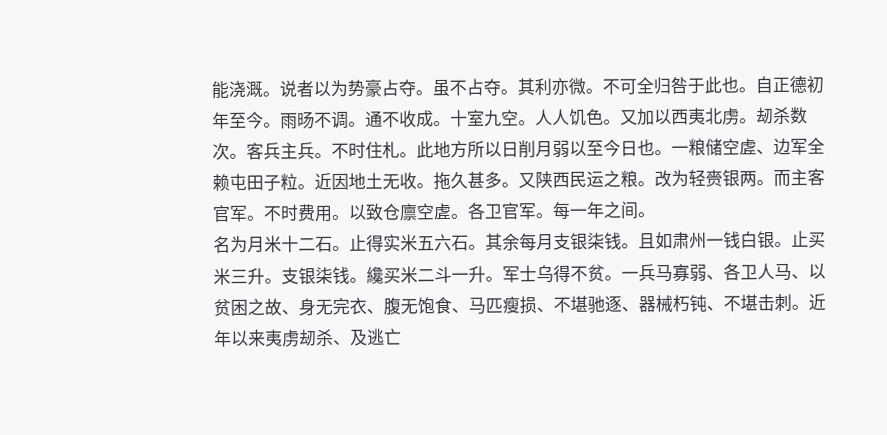能浇溉。说者以为势豪占夺。虽不占夺。其利亦微。不可全归咎于此也。自正德初年至今。雨旸不调。通不收成。十室九空。人人饥色。又加以西夷北虏。刼杀数次。客兵主兵。不时住札。此地方所以日削月弱以至今日也。一粮储空虗、边军全赖屯田子粒。近因地土无收。拖久甚多。又陕西民运之粮。改为轻赍银两。而主客官军。不时费用。以致仓廪空虗。各卫官军。每一年之间。
名为月米十二石。止得实米五六石。其余每月支银柒钱。且如肃州一钱白银。止买米三升。支银柒钱。纔买米二斗一升。军士乌得不贫。一兵马寡弱、各卫人马、以贫困之故、身无完衣、腹无饱食、马匹瘦损、不堪驰逐、器械朽钝、不堪击刺。近年以来夷虏刼杀、及逃亡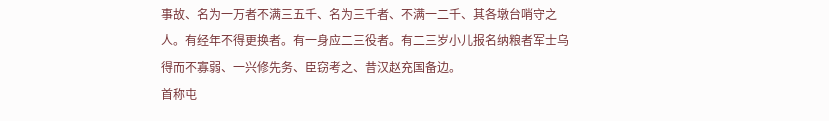事故、名为一万者不满三五千、名为三千者、不满一二千、其各墩台哨守之人。有经年不得更换者。有一身应二三役者。有二三岁小儿报名纳粮者军士乌得而不寡弱、一兴修先务、臣窃考之、昔汉赵充国备边。
首称屯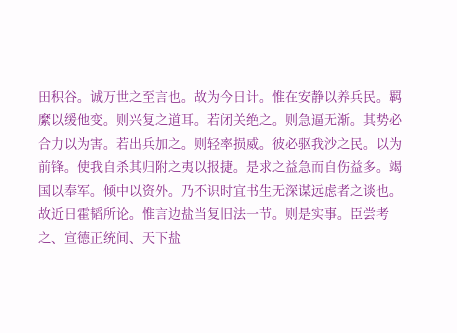田积谷。诚万世之至言也。故为今日计。惟在安静以养兵民。羁縻以缓他变。则兴复之道耳。若闭关绝之。则急逼无渐。其势必合力以为害。若出兵加之。则轻率损威。彼必驱我沙之民。以为前锋。使我自杀其归附之夷以报捷。是求之益急而自伤益多。竭国以奉军。倾中以资外。乃不识时宜书生无深谋远虑者之谈也。故近日霍韬所论。惟言边盐当复旧法一节。则是实事。臣尝考之、宣德正统间、天下盐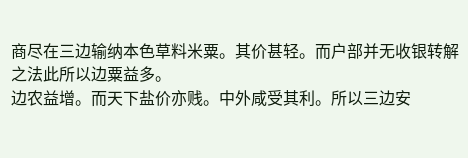商尽在三边输纳本色草料米粟。其价甚轻。而户部并无收银转解之法此所以边粟益多。
边农益增。而天下盐价亦贱。中外咸受其利。所以三边安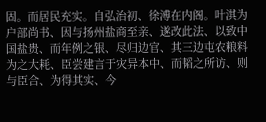固。而居民充实。自弘治初、徐溥在内阁。叶淇为户部尚书、因与扬州盐商至亲、遂改此法、以致中国盐贵、而年例之银、尽归边官、其三边屯农粮料为之大耗、臣尝建言于灾异本中、而韬之所访、则与臣合、为得其实、今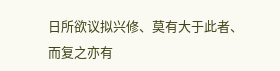日所欲议拟兴修、莫有大于此者、而复之亦有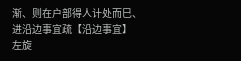渐、则在户部得人计处而巳、
进沿边事宜疏【沿边事宜】
左旋